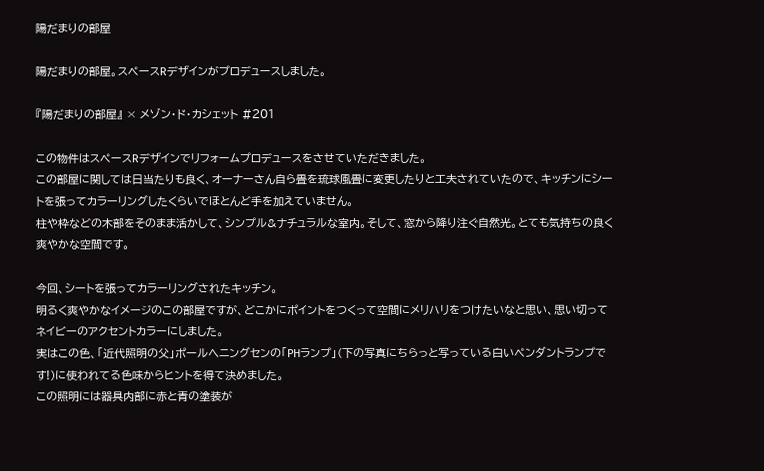陽だまりの部屋

陽だまりの部屋。スペースRデザインがプロデュースしました。

『陽だまりの部屋』 × メゾン・ド・カシェット #201

この物件はスペースRデザインでリフォームプロデュースをさせていただきました。
この部屋に関しては日当たりも良く、オーナーさん自ら畳を琉球風畳に変更したりと工夫されていたので、キッチンにシートを張ってカラーリングしたくらいでほとんど手を加えていません。
柱や枠などの木部をそのまま活かして、シンプル&ナチュラルな室内。そして、窓から降り注ぐ自然光。とても気持ちの良く爽やかな空間です。

今回、シートを張ってカラーリングされたキッチン。
明るく爽やかなイメージのこの部屋ですが、どこかにポイントをつくって空間にメリハリをつけたいなと思い、思い切ってネイビーのアクセントカラーにしました。
実はこの色、「近代照明の父」ポールへニングセンの「PHランプ」(下の写真にちらっと写っている白いペンダントランプです!)に使われてる色味からヒントを得て決めました。
この照明には器具内部に赤と青の塗装が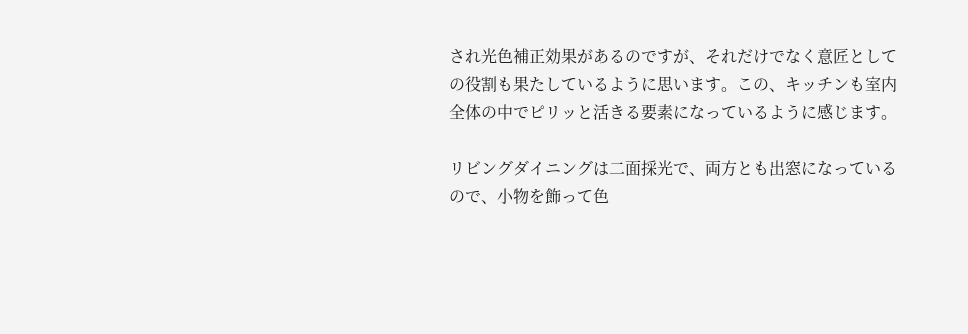され光色補正効果があるのですが、それだけでなく意匠としての役割も果たしているように思います。この、キッチンも室内全体の中でピリッと活きる要素になっているように感じます。

リビングダイニングは二面採光で、両方とも出窓になっているので、小物を飾って色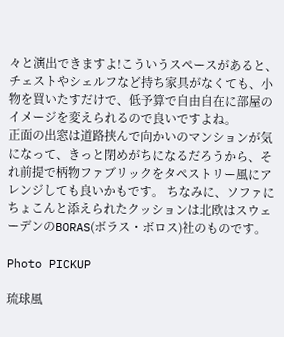々と演出できますよ!こういうスペースがあると、チェストやシェルフなど持ち家具がなくても、小物を買いたすだけで、低予算で自由自在に部屋のイメージを変えられるので良いですよね。
正面の出窓は道路挟んで向かいのマンションが気になって、きっと閉めがちになるだろうから、それ前提で柄物ファブリックをタペストリー風にアレンジしても良いかもです。 ちなみに、ソファにちょこんと添えられたクッションは北欧はスウェーデンのBORAS(ボラス・ボロス)社のものです。

Photo PICKUP

琉球風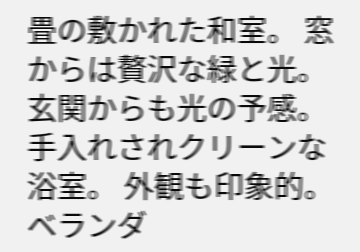畳の敷かれた和室。 窓からは贅沢な緑と光。 玄関からも光の予感。 手入れされクリーンな浴室。 外観も印象的。 ベランダ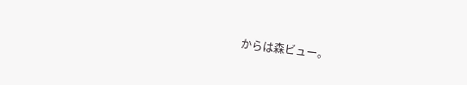からは森ビュー。